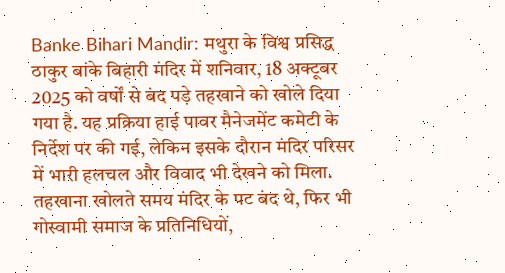Banke Bihari Mandir: मथुरा के विश्व प्रसिद्ध ठाकुर बांके बिहारी मंदिर में शनिवार, 18 अक्टूबर 2025 को वर्षों से बंद पड़े तहखाने को खोले दिया गया है. यह प्रक्रिया हाई पावर मैनेजमेंट कमेटी के निर्देश पर की गई, लेकिन इसके दौरान मंदिर परिसर में भारी हलचल और विवाद भी देखने को मिला. तहखाना खोलते समय मंदिर के पट बंद थे, फिर भी गोस्वामी समाज के प्रतिनिधियों,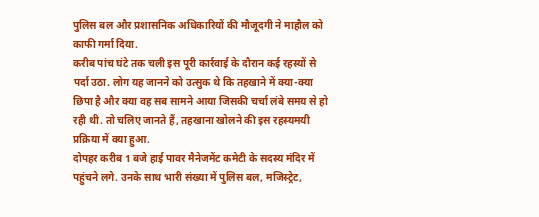पुलिस बल और प्रशासनिक अधिकारियों की मौजूदगी ने माहौल को काफी गर्मा दिया.
करीब पांच घंटे तक चली इस पूरी कार्रवाई के दौरान कई रहस्यों से पर्दा उठा. लोग यह जानने को उत्सुक थे कि तहखाने में क्या-क्या छिपा है और क्या वह सब सामने आया जिसकी चर्चा लंबे समय से हो रही थी. तो चलिए जानते हैं, तहखाना खोलने की इस रहस्यमयी प्रक्रिया में क्या हुआ.
दोपहर करीब 1 बजे हाई पावर मैनेजमेंट कमेटी के सदस्य मंदिर में पहुंचने लगे. उनके साथ भारी संख्या में पुलिस बल, मजिस्ट्रेट,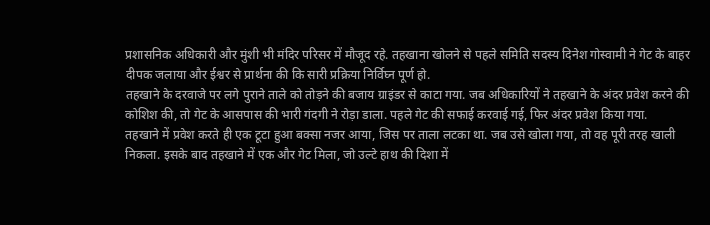प्रशासनिक अधिकारी और मुंशी भी मंदिर परिसर में मौजूद रहे. तहखाना खोलने से पहले समिति सदस्य दिनेश गोस्वामी ने गेट के बाहर दीपक जलाया और ईश्वर से प्रार्थना की कि सारी प्रक्रिया निर्विघ्न पूर्ण हो.
तहखाने के दरवाजे पर लगे पुराने ताले को तोड़ने की बजाय ग्राइंडर से काटा गया. जब अधिकारियों ने तहखाने के अंदर प्रवेश करने की कोशिश की, तो गेट के आसपास की भारी गंदगी ने रोड़ा डाला. पहले गेट की सफाई करवाई गई, फिर अंदर प्रवेश किया गया.
तहखाने में प्रवेश करते ही एक टूटा हुआ बक्सा नजर आया, जिस पर ताला लटका था. जब उसे खोला गया, तो वह पूरी तरह खाली निकला. इसके बाद तहखाने में एक और गेट मिला, जो उल्टे हाथ की दिशा में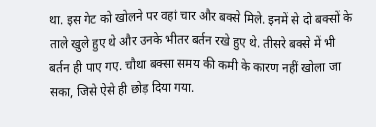था. इस गेट को खोलने पर वहां चार और बक्से मिले. इनमें से दो बक्सों के ताले खुले हुए थे और उनके भीतर बर्तन रखे हुए थे. तीसरे बक्से में भी बर्तन ही पाए गए. चौथा बक्सा समय की कमी के कारण नहीं खोला जा सका, जिसे ऐसे ही छोड़ दिया गया.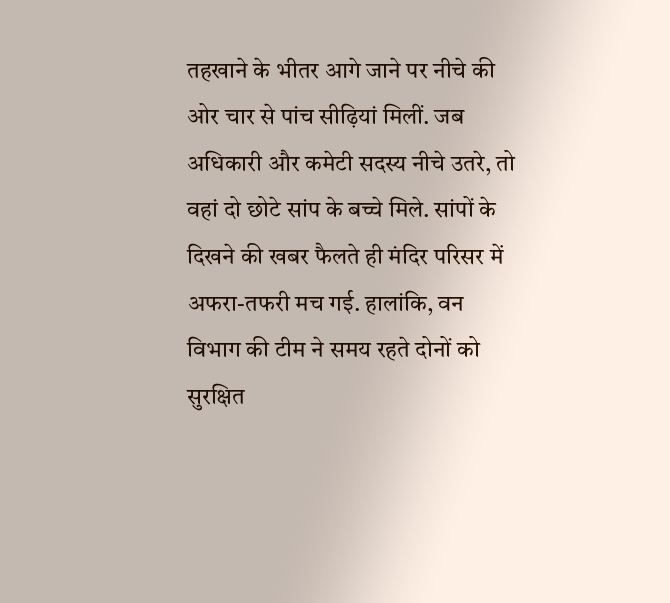तहखाने के भीतर आगे जाने पर नीचे की ओर चार से पांच सीढ़ियां मिलीं. जब अधिकारी और कमेटी सदस्य नीचे उतरे, तो वहां दो छोटे सांप के बच्चे मिले. सांपों के दिखने की खबर फैलते ही मंदिर परिसर में अफरा-तफरी मच गई. हालांकि, वन विभाग की टीम ने समय रहते दोनों को सुरक्षित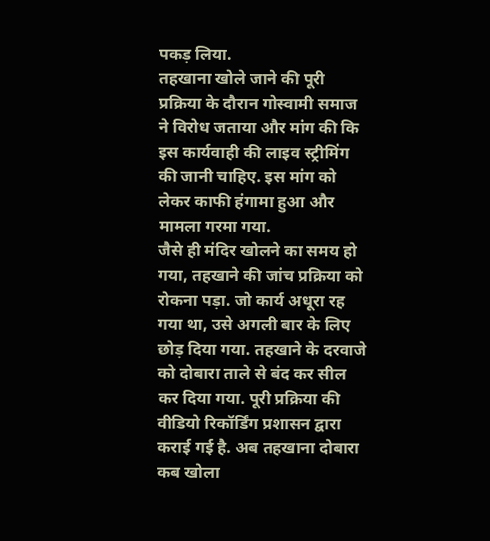पकड़ लिया.
तहखाना खोले जाने की पूरी प्रक्रिया के दौरान गोस्वामी समाज ने विरोध जताया और मांग की कि इस कार्यवाही की लाइव स्ट्रीमिंग की जानी चाहिए. इस मांग को लेकर काफी हंगामा हुआ और मामला गरमा गया.
जैसे ही मंदिर खोलने का समय हो गया, तहखाने की जांच प्रक्रिया को रोकना पड़ा. जो कार्य अधूरा रह गया था, उसे अगली बार के लिए छोड़ दिया गया. तहखाने के दरवाजे को दोबारा ताले से बंद कर सील कर दिया गया. पूरी प्रक्रिया की वीडियो रिकॉर्डिंग प्रशासन द्वारा कराई गई है. अब तहखाना दोबारा कब खोला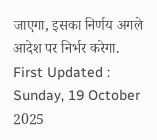जाएगा, इसका निर्णय अगले आदेश पर निर्भर करेगा.
First Updated : Sunday, 19 October 2025